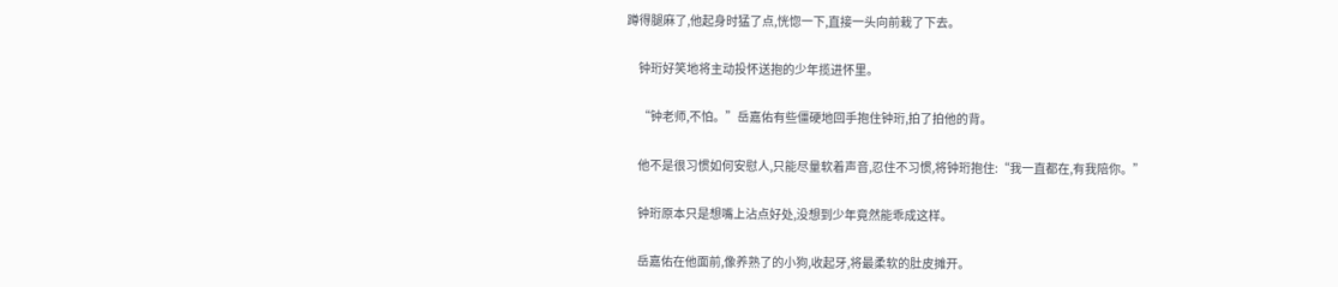蹲得腿麻了,他起身时猛了点,恍惚一下,直接一头向前栽了下去。

    钟珩好笑地将主动投怀送抱的少年揽进怀里。

    “钟老师,不怕。”岳嘉佑有些僵硬地回手抱住钟珩,拍了拍他的背。

    他不是很习惯如何安慰人,只能尽量软着声音,忍住不习惯,将钟珩抱住:“我一直都在,有我陪你。”

    钟珩原本只是想嘴上沾点好处,没想到少年竟然能乖成这样。

    岳嘉佑在他面前,像养熟了的小狗,收起牙,将最柔软的肚皮摊开。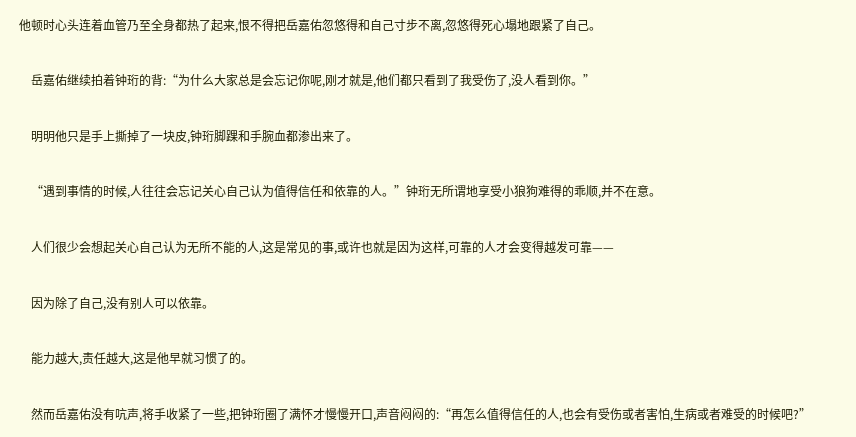他顿时心头连着血管乃至全身都热了起来,恨不得把岳嘉佑忽悠得和自己寸步不离,忽悠得死心塌地跟紧了自己。

    岳嘉佑继续拍着钟珩的背:“为什么大家总是会忘记你呢,刚才就是,他们都只看到了我受伤了,没人看到你。”

    明明他只是手上撕掉了一块皮,钟珩脚踝和手腕血都渗出来了。

    “遇到事情的时候,人往往会忘记关心自己认为值得信任和依靠的人。”钟珩无所谓地享受小狼狗难得的乖顺,并不在意。

    人们很少会想起关心自己认为无所不能的人,这是常见的事,或许也就是因为这样,可靠的人才会变得越发可靠——

    因为除了自己,没有别人可以依靠。

    能力越大,责任越大,这是他早就习惯了的。

    然而岳嘉佑没有吭声,将手收紧了一些,把钟珩圈了满怀才慢慢开口,声音闷闷的:“再怎么值得信任的人,也会有受伤或者害怕,生病或者难受的时候吧?”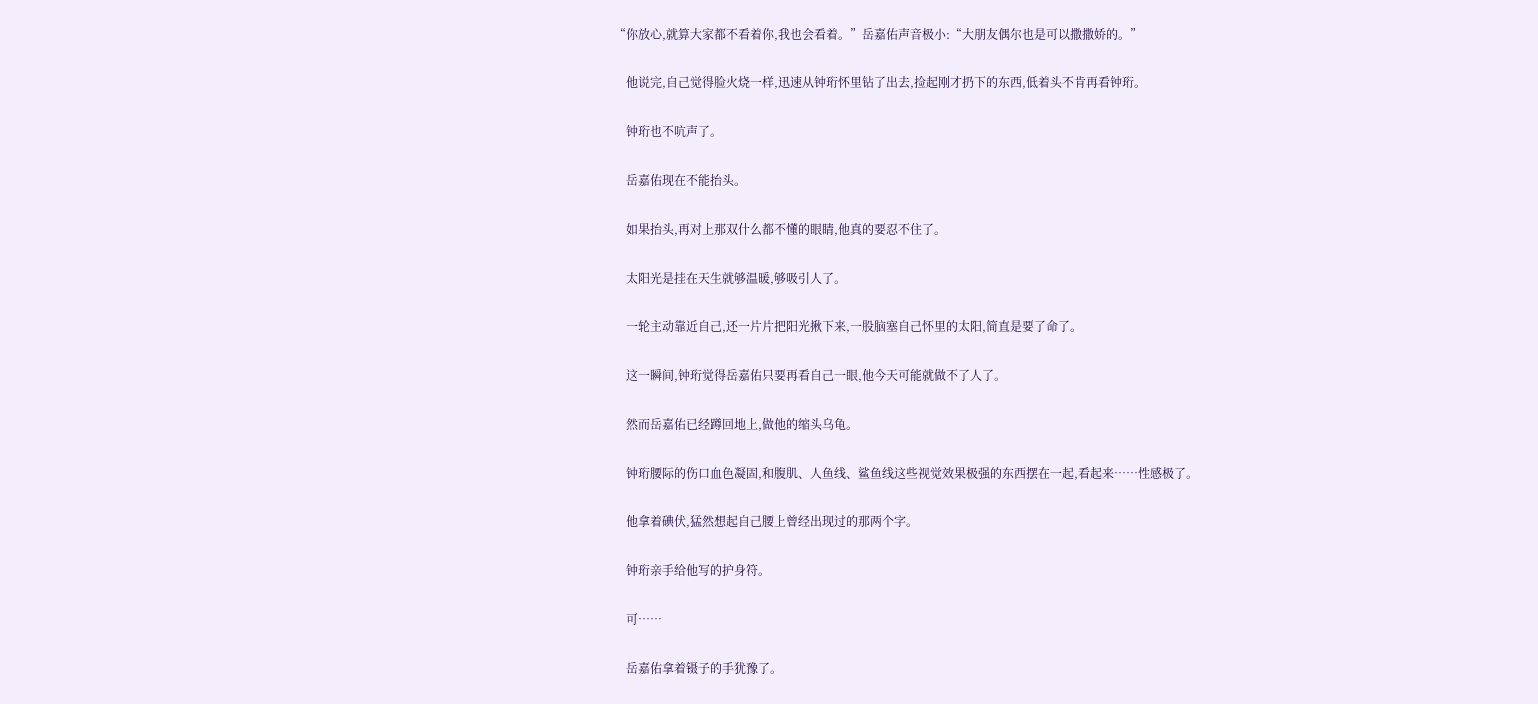“你放心,就算大家都不看着你,我也会看着。”岳嘉佑声音极小:“大朋友偶尔也是可以撒撒娇的。”

    他说完,自己觉得脸火烧一样,迅速从钟珩怀里钻了出去,捡起刚才扔下的东西,低着头不肯再看钟珩。

    钟珩也不吭声了。

    岳嘉佑现在不能抬头。

    如果抬头,再对上那双什么都不懂的眼睛,他真的要忍不住了。

    太阳光是挂在天生就够温暖,够吸引人了。

    一轮主动靠近自己,还一片片把阳光揪下来,一股脑塞自己怀里的太阳,简直是要了命了。

    这一瞬间,钟珩觉得岳嘉佑只要再看自己一眼,他今天可能就做不了人了。

    然而岳嘉佑已经蹲回地上,做他的缩头乌龟。

    钟珩腰际的伤口血色凝固,和腹肌、人鱼线、鲨鱼线这些视觉效果极强的东西摆在一起,看起来……性感极了。

    他拿着碘伏,猛然想起自己腰上曾经出现过的那两个字。

    钟珩亲手给他写的护身符。

    可……

    岳嘉佑拿着镊子的手犹豫了。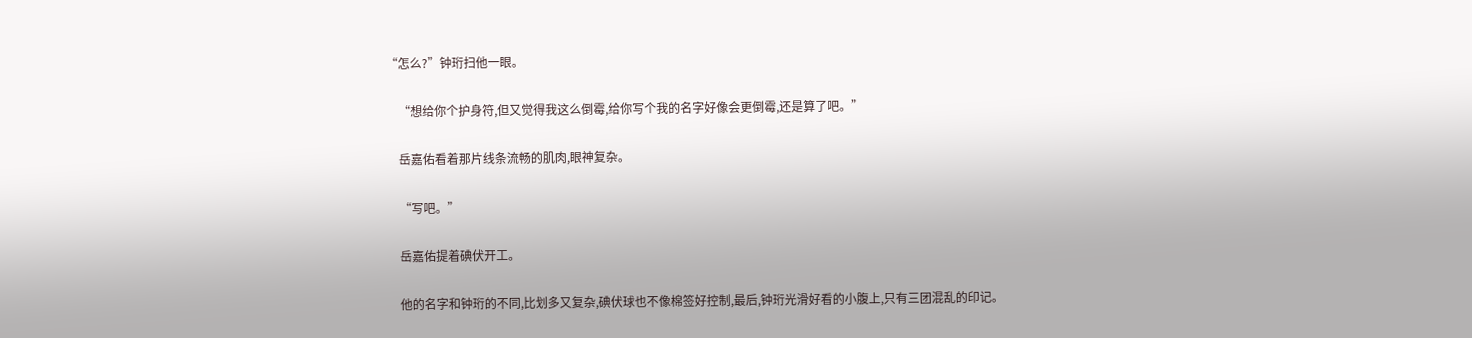“怎么?”钟珩扫他一眼。

    “想给你个护身符,但又觉得我这么倒霉,给你写个我的名字好像会更倒霉,还是算了吧。”

    岳嘉佑看着那片线条流畅的肌肉,眼神复杂。

    “写吧。”

    岳嘉佑提着碘伏开工。

    他的名字和钟珩的不同,比划多又复杂,碘伏球也不像棉签好控制,最后,钟珩光滑好看的小腹上,只有三团混乱的印记。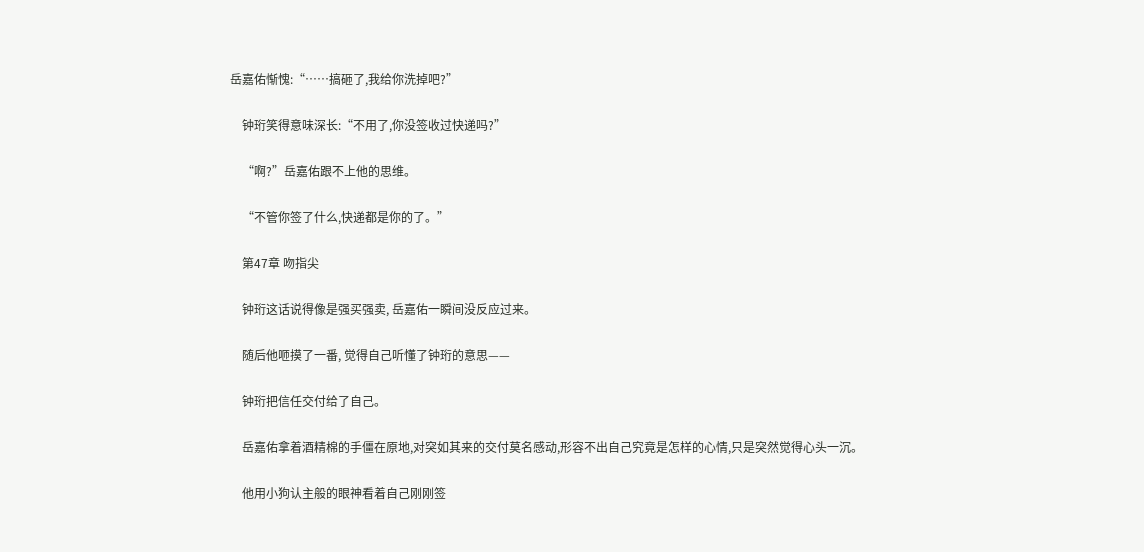岳嘉佑惭愧:“……搞砸了,我给你洗掉吧?”

    钟珩笑得意味深长:“不用了,你没签收过快递吗?”

    “啊?”岳嘉佑跟不上他的思维。

    “不管你签了什么,快递都是你的了。”

    第47章 吻指尖

    钟珩这话说得像是强买强卖, 岳嘉佑一瞬间没反应过来。

    随后他咂摸了一番, 觉得自己听懂了钟珩的意思——

    钟珩把信任交付给了自己。

    岳嘉佑拿着酒精棉的手僵在原地,对突如其来的交付莫名感动,形容不出自己究竟是怎样的心情,只是突然觉得心头一沉。

    他用小狗认主般的眼神看着自己刚刚签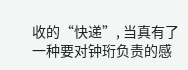收的“快递”, 当真有了一种要对钟珩负责的感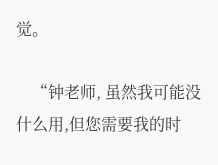觉。

    “钟老师, 虽然我可能没什么用,但您需要我的时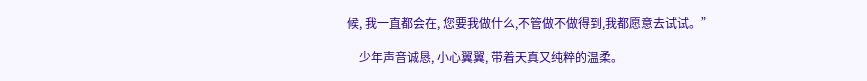候, 我一直都会在, 您要我做什么,不管做不做得到,我都愿意去试试。”

    少年声音诚恳, 小心翼翼, 带着天真又纯粹的温柔。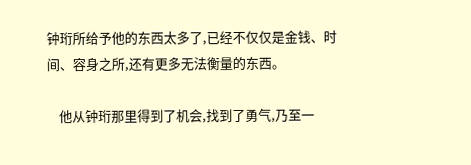钟珩所给予他的东西太多了,已经不仅仅是金钱、时间、容身之所,还有更多无法衡量的东西。

    他从钟珩那里得到了机会,找到了勇气,乃至一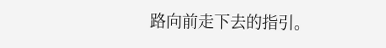路向前走下去的指引。